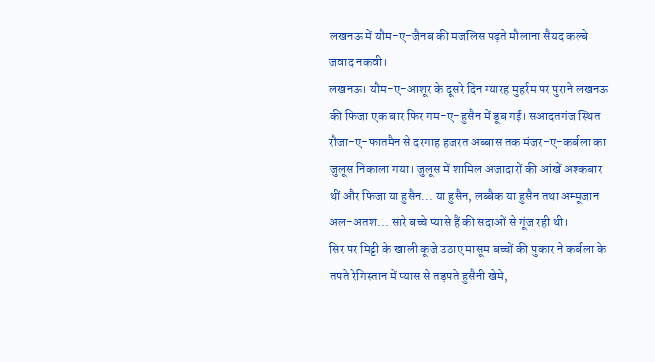लखनऊ में यौम-ए-जैनब की मजलिस पढ़ते मौलाना सैयद कल्बे जवाद नकवी।
लखनऊ। यौम-ए-आशूर के दूसरे दिन ग्यारह मुहर्रम पर पुराने लखनऊ की फिजा एक बार फिर गम-ए-हुसैन में डूब गई। सआदतगंज स्थित रौजा-ए-फातमैन से दरगाह हजरत अब्बास तक मंजर-ए-कर्बला का जुलूस निकाला गया। जुलूस में शामिल अजादारों की आंखें अश्कबार थीं और फिजा या हुसैन... या हुसैन, लब्बैक या हुसैन तथा अम्मूजान अल-अतश... सारे बच्चे प्यासे हैं की सदाओं से गूंज रही थी।
सिर पर मिट्टी के खाली कूजे उठाए मासूम बच्चों की पुकार ने कर्बला के तपते रेगिस्तान में प्यास से तड़पते हुसैनी खेमे,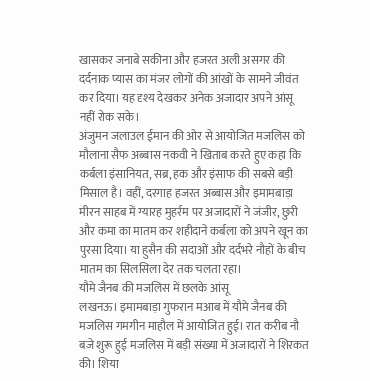खासकर जनाबे सकीना और हजरत अली असगर की दर्दनाक प्यास का मंजर लोगों की आंखों के सामने जीवंत कर दिया। यह दृश्य देखकर अनेक अजादार अपने आंसू नहीं रोक सके।
अंजुमन जलाउल ईमान की ओर से आयोजित मजलिस को मौलाना सैफ अब्बास नकवी ने खिताब करते हुए कहा कि कर्बला इंसानियत, सब्र, हक और इंसाफ की सबसे बड़ी मिसाल है। वहीं, दरगाह हजरत अब्बास और इमामबाड़ा मीरन साहब में ग्यारह मुहर्रम पर अजादारों ने जंजीर, छुरी और कमा का मातम कर शहीदाने कर्बला को अपने खून का पुरसा दिया। या हुसैन की सदाओं और दर्दभरे नौहों के बीच मातम का सिलसिला देर तक चलता रहा।
यौमे जैनब की मजलिस में छलके आंसू
लखनऊ। इमामबाड़ा गुफरान मआब में यौमे जैनब की मजलिस गमगीन माहौल में आयोजित हुई। रात करीब नौ बजे शुरू हुई मजलिस में बड़ी संख्या में अजादारों ने शिरकत की। शिया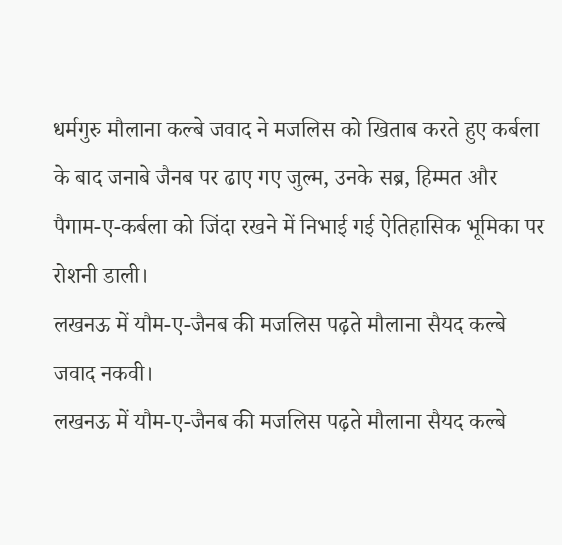धर्मगुरु मौलाना कल्बे जवाद ने मजलिस को खिताब करते हुए कर्बला के बाद जनाबे जैनब पर ढाए गए जुल्म, उनके सब्र, हिम्मत और पैगाम-ए-कर्बला को जिंदा रखने में निभाई गई ऐतिहासिक भूमिका पर रोशनी डाली।
लखनऊ में यौम-ए-जैनब की मजलिस पढ़ते मौलाना सैयद कल्बे जवाद नकवी।
लखनऊ में यौम-ए-जैनब की मजलिस पढ़ते मौलाना सैयद कल्बे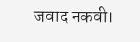जवाद नकवी।